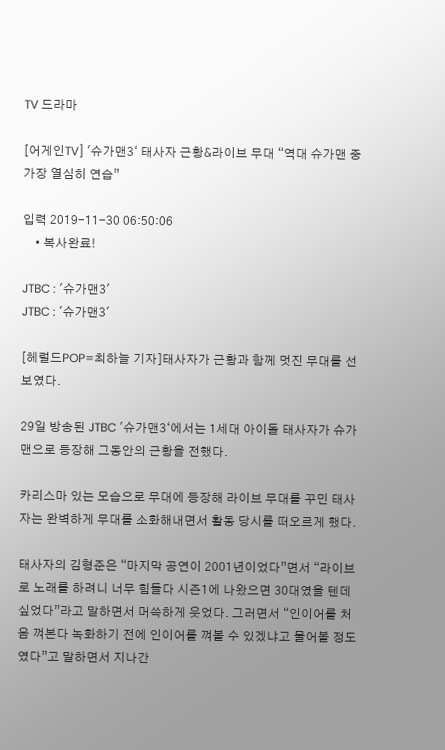TV 드라마

[어게인TV] '슈가맨3‘ 태사자 근황&라이브 무대 “역대 슈가맨 중 가장 열심히 연습”

입력 2019-11-30 06:50:06
    • 복사완료!

JTBC : '슈가맨3'
JTBC : '슈가맨3'

[헤럴드POP=최하늘 기자]태사자가 근황과 함께 멋진 무대를 선보였다.

29일 방송된 JTBC '슈가맨3‘에서는 1세대 아이돌 태사자가 슈가맨으로 등장해 그동안의 근황을 전했다.

카리스마 있는 모습으로 무대에 등장해 라이브 무대를 꾸민 태사자는 완벽하게 무대를 소화해내면서 활동 당시를 떠오르게 했다.

태사자의 김형준은 “마지막 공연이 2001년이었다”면서 “라이브로 노래를 하려니 너무 힘들다 시즌1에 나왔으면 30대였을 텐데 싶었다”라고 말하면서 머쓱하게 웃었다. 그러면서 “인이어를 처음 껴본다 녹화하기 전에 인이어를 껴볼 수 있겠냐고 물어볼 정도였다”고 말하면서 지나간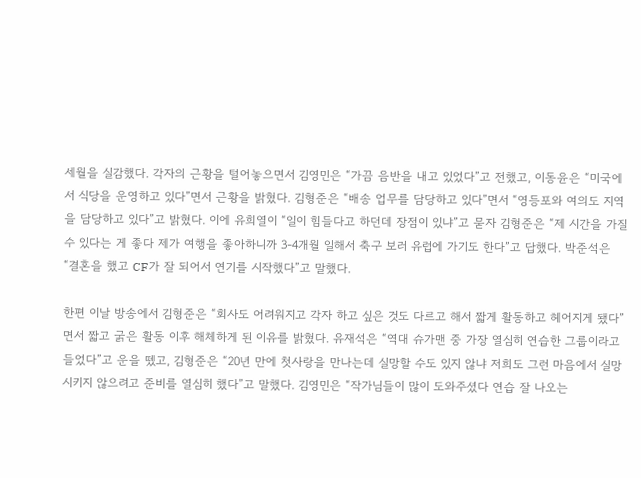세월을 실감했다. 각자의 근황을 털어놓으면서 김영민은 “가끔 음반을 내고 있었다”고 전했고, 이동윤은 “미국에서 식당을 운영하고 있다”면서 근황을 밝혔다. 김형준은 “배송 업무를 담당하고 있다”면서 “영등포와 여의도 지역을 담당하고 있다”고 밝혔다. 이에 유희열이 “일이 힘들다고 하던데 장점이 있냐”고 묻자 김형준은 “제 시간을 가질 수 있다는 게 좋다 제가 여행을 좋아하니까 3-4개월 일해서 축구 보러 유럽에 가기도 한다”고 답했다. 박준석은 “결혼을 했고 CF가 잘 되어서 연기를 시작했다”고 말했다.

한편 이날 방송에서 김형준은 “회사도 어려워지고 각자 하고 싶은 것도 다르고 해서 짧게 활동하고 헤어지게 됐다”면서 짧고 굵은 활동 이후 해체하게 된 이유를 밝혔다. 유재석은 “역대 슈가맨 중 가장 열심히 연습한 그룹이라고 들었다”고 운을 뗐고, 김형준은 “20년 만에 첫사랑을 만나는데 실망할 수도 있지 않냐 저희도 그런 마음에서 실망 시키지 않으려고 준비를 열심히 했다”고 말했다. 김영민은 “작가님들이 많이 도와주셨다 연습 잘 나오는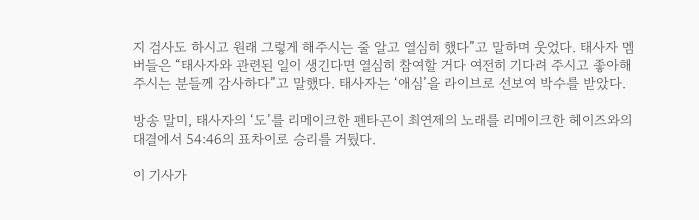지 검사도 하시고 원래 그렇게 해주시는 줄 알고 열심히 했다”고 말하며 웃었다. 태사자 멤버들은 “태사자와 관련된 일이 생긴다면 열심히 참여할 거다 여전히 기다려 주시고 좋아해주시는 분들께 감사하다”고 말했다. 태사자는 ‘애심’을 라이브로 선보여 박수를 받았다.

방송 말미, 태사자의 ‘도’를 리메이크한 펜타곤이 최연제의 노래를 리메이크한 헤이즈와의 대결에서 54:46의 표차이로 승리를 거뒀다.

이 기사가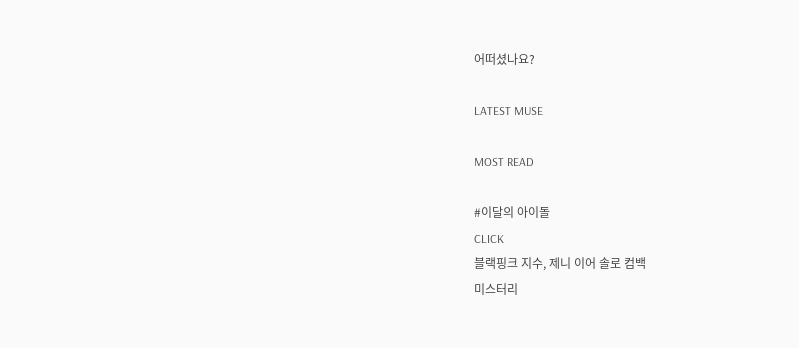어떠셨나요?

LATEST MUSE

MOST READ

#이달의 아이돌
CLICK
블랙핑크 지수, 제니 이어 솔로 컴백
미스터리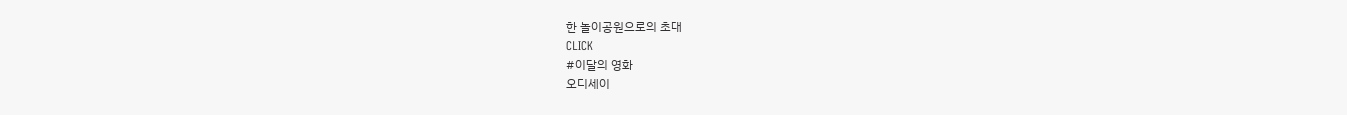한 놀이공원으로의 초대
CLICK
#이달의 영화
오디세이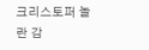크리스토퍼 놀란 감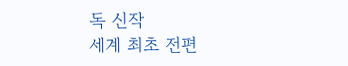독 신작
세계 최초 전편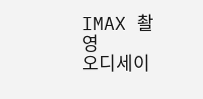IMAX 촬영
오디세이